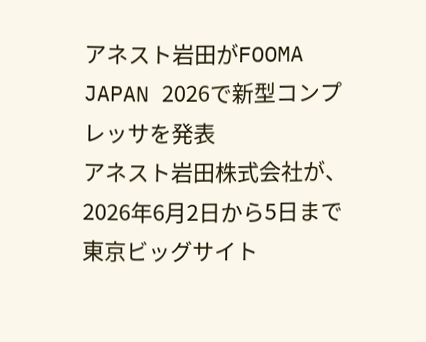アネスト岩田がFOOMA JAPAN 2026で新型コンプレッサを発表
アネスト岩田株式会社が、2026年6月2日から5日まで東京ビッグサイト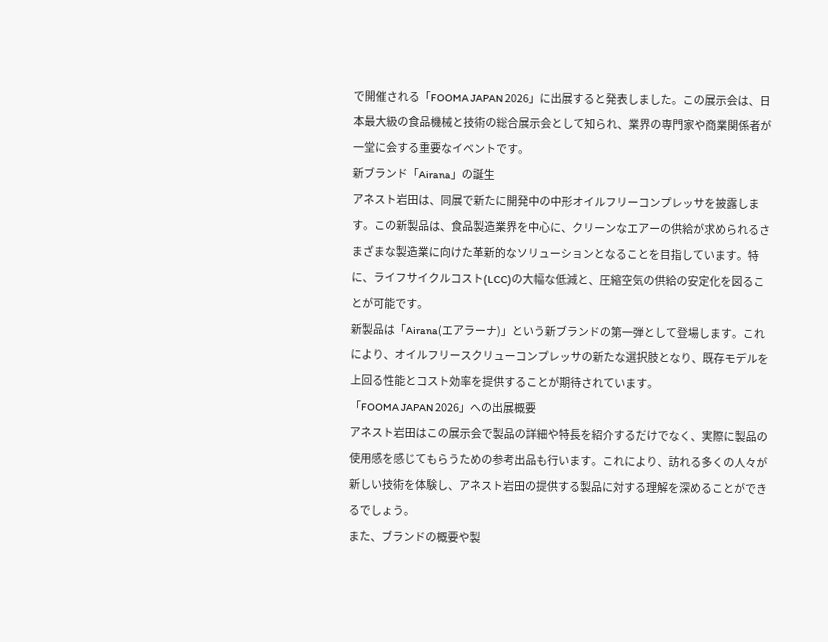で開催される「FOOMA JAPAN 2026」に出展すると発表しました。この展示会は、日本最大級の食品機械と技術の総合展示会として知られ、業界の専門家や商業関係者が一堂に会する重要なイベントです。
新ブランド「Airana」の誕生
アネスト岩田は、同展で新たに開発中の中形オイルフリーコンプレッサを披露します。この新製品は、食品製造業界を中心に、クリーンなエアーの供給が求められるさまざまな製造業に向けた革新的なソリューションとなることを目指しています。特に、ライフサイクルコスト(LCC)の大幅な低減と、圧縮空気の供給の安定化を図ることが可能です。
新製品は「Airana(エアラーナ)」という新ブランドの第一弾として登場します。これにより、オイルフリースクリューコンプレッサの新たな選択肢となり、既存モデルを上回る性能とコスト効率を提供することが期待されています。
「FOOMA JAPAN 2026」への出展概要
アネスト岩田はこの展示会で製品の詳細や特長を紹介するだけでなく、実際に製品の使用感を感じてもらうための参考出品も行います。これにより、訪れる多くの人々が新しい技術を体験し、アネスト岩田の提供する製品に対する理解を深めることができるでしょう。
また、ブランドの概要や製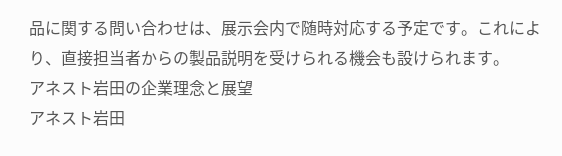品に関する問い合わせは、展示会内で随時対応する予定です。これにより、直接担当者からの製品説明を受けられる機会も設けられます。
アネスト岩田の企業理念と展望
アネスト岩田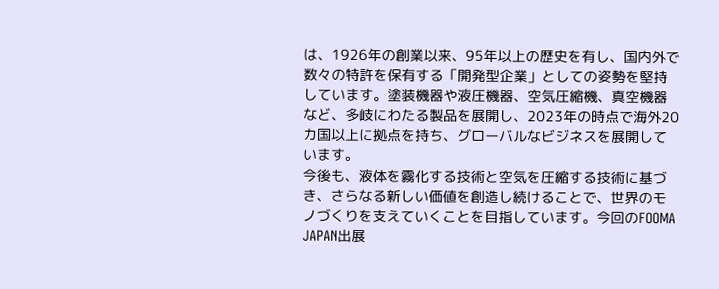は、1926年の創業以来、95年以上の歴史を有し、国内外で数々の特許を保有する「開発型企業」としての姿勢を堅持しています。塗装機器や液圧機器、空気圧縮機、真空機器など、多岐にわたる製品を展開し、2023年の時点で海外20カ国以上に拠点を持ち、グローバルなビジネスを展開しています。
今後も、液体を霧化する技術と空気を圧縮する技術に基づき、さらなる新しい価値を創造し続けることで、世界のモノづくりを支えていくことを目指しています。今回のFOOMA JAPAN出展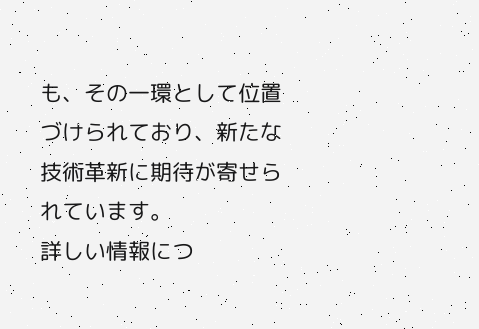も、その一環として位置づけられており、新たな技術革新に期待が寄せられています。
詳しい情報につ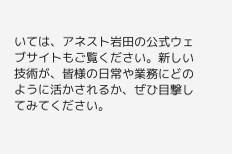いては、アネスト岩田の公式ウェブサイトもご覧ください。新しい技術が、皆様の日常や業務にどのように活かされるか、ぜひ目撃してみてください。